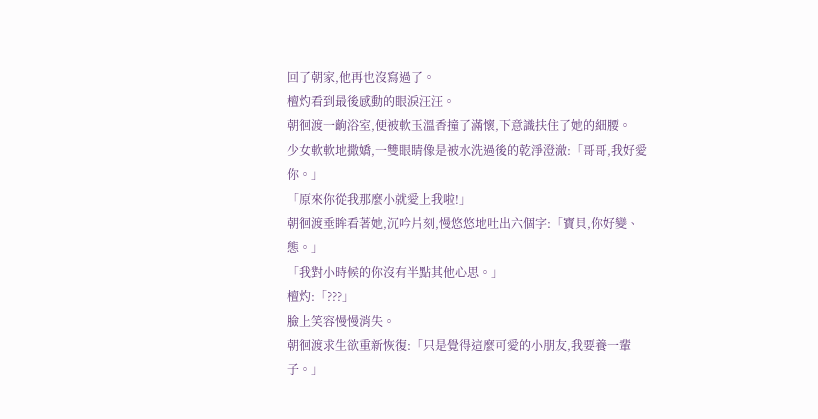回了朝家,他再也沒寫過了。
檀灼看到最後感動的眼淚汪汪。
朝徊渡一齣浴室,便被軟玉溫香撞了滿懷,下意識扶住了她的細腰。
少女軟軟地撒嬌,一雙眼睛像是被水洗過後的乾淨澄澈:「哥哥,我好愛你。」
「原來你從我那麼小就愛上我啦!」
朝徊渡垂眸看著她,沉吟片刻,慢悠悠地吐出六個字:「寶貝,你好變、態。」
「我對小時候的你沒有半點其他心思。」
檀灼:「???」
臉上笑容慢慢消失。
朝徊渡求生欲重新恢復:「只是覺得這麼可愛的小朋友,我要養一輩子。」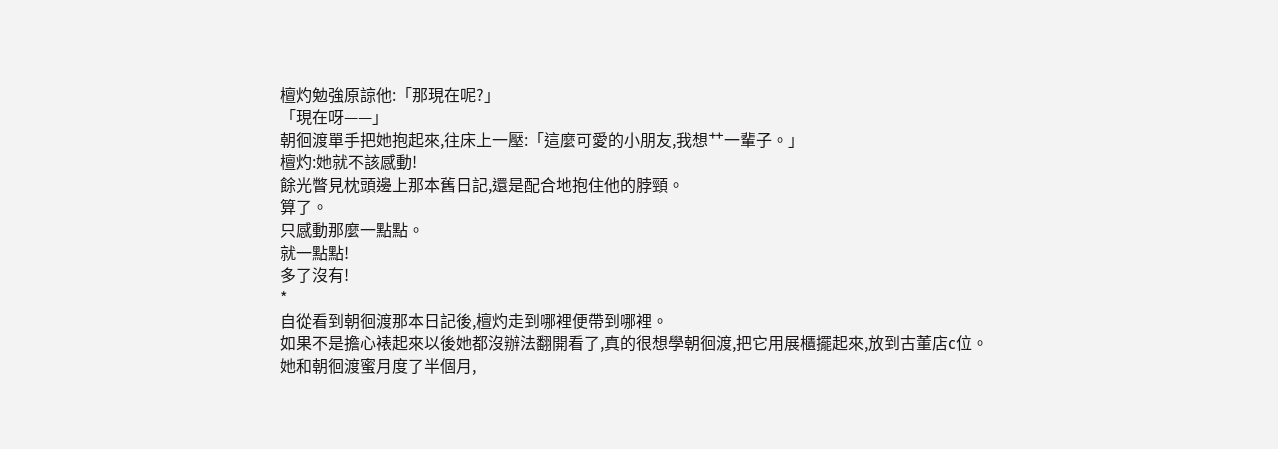檀灼勉強原諒他:「那現在呢?」
「現在呀——」
朝徊渡單手把她抱起來,往床上一壓:「這麼可愛的小朋友,我想艹一輩子。」
檀灼:她就不該感動!
餘光瞥見枕頭邊上那本舊日記,還是配合地抱住他的脖頸。
算了。
只感動那麼一點點。
就一點點!
多了沒有!
*
自從看到朝徊渡那本日記後,檀灼走到哪裡便帶到哪裡。
如果不是擔心裱起來以後她都沒辦法翻開看了,真的很想學朝徊渡,把它用展櫃擺起來,放到古董店c位。
她和朝徊渡蜜月度了半個月,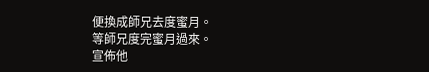便換成師兄去度蜜月。
等師兄度完蜜月過來。
宣佈他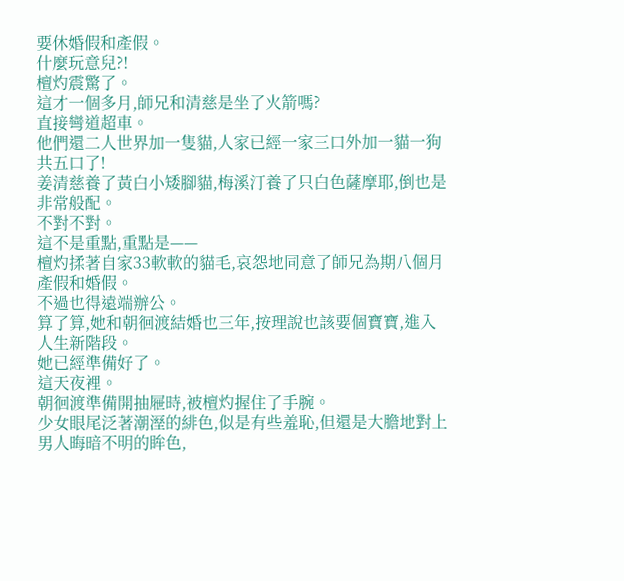要休婚假和產假。
什麼玩意兒?!
檀灼震驚了。
這才一個多月,師兄和清慈是坐了火箭嗎?
直接彎道超車。
他們還二人世界加一隻貓,人家已經一家三口外加一貓一狗共五口了!
姜清慈養了黃白小矮腳貓,梅溪汀養了只白色薩摩耶,倒也是非常般配。
不對不對。
這不是重點,重點是——
檀灼揉著自家33軟軟的貓毛,哀怨地同意了師兄為期八個月產假和婚假。
不過也得遠端辦公。
算了算,她和朝徊渡結婚也三年,按理說也該要個寶寶,進入人生新階段。
她已經準備好了。
這天夜裡。
朝徊渡準備開抽屜時,被檀灼握住了手腕。
少女眼尾泛著潮溼的緋色,似是有些羞恥,但還是大膽地對上男人晦暗不明的眸色,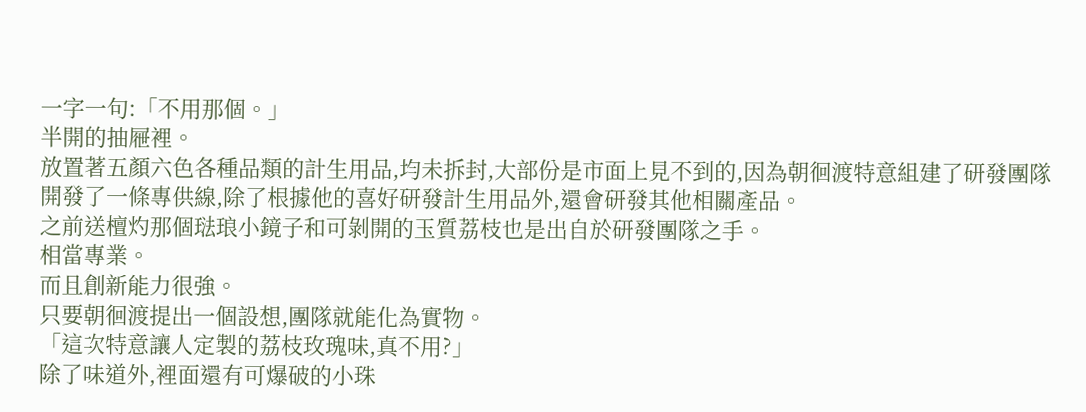一字一句:「不用那個。」
半開的抽屜裡。
放置著五顏六色各種品類的計生用品,均未拆封,大部份是市面上見不到的,因為朝徊渡特意組建了研發團隊開發了一條專供線,除了根據他的喜好研發計生用品外,還會研發其他相關產品。
之前送檀灼那個琺琅小鏡子和可剝開的玉質荔枝也是出自於研發團隊之手。
相當專業。
而且創新能力很強。
只要朝徊渡提出一個設想,團隊就能化為實物。
「這次特意讓人定製的荔枝玫瑰味,真不用?」
除了味道外,裡面還有可爆破的小珠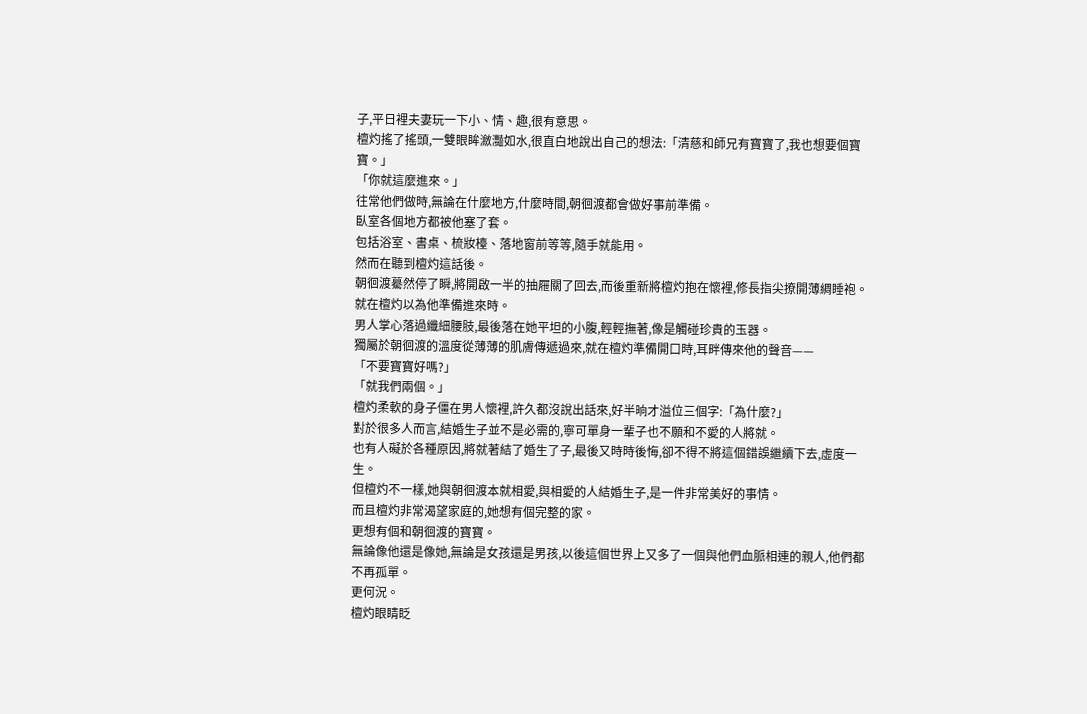子,平日裡夫妻玩一下小、情、趣,很有意思。
檀灼搖了搖頭,一雙眼眸瀲灩如水,很直白地說出自己的想法:「清慈和師兄有寶寶了,我也想要個寶寶。」
「你就這麼進來。」
往常他們做時,無論在什麼地方,什麼時間,朝徊渡都會做好事前準備。
臥室各個地方都被他塞了套。
包括浴室、書桌、梳妝檯、落地窗前等等,隨手就能用。
然而在聽到檀灼這話後。
朝徊渡驀然停了瞬,將開啟一半的抽屜關了回去,而後重新將檀灼抱在懷裡,修長指尖撩開薄綢睡袍。
就在檀灼以為他準備進來時。
男人掌心落過纖細腰肢,最後落在她平坦的小腹,輕輕撫著,像是觸碰珍貴的玉器。
獨屬於朝徊渡的溫度從薄薄的肌膚傳遞過來,就在檀灼準備開口時,耳畔傳來他的聲音——
「不要寶寶好嗎?」
「就我們兩個。」
檀灼柔軟的身子僵在男人懷裡,許久都沒說出話來,好半晌才溢位三個字:「為什麼?」
對於很多人而言,結婚生子並不是必需的,寧可單身一輩子也不願和不愛的人將就。
也有人礙於各種原因,將就著結了婚生了子,最後又時時後悔,卻不得不將這個錯誤繼續下去,虛度一生。
但檀灼不一樣,她與朝徊渡本就相愛,與相愛的人結婚生子,是一件非常美好的事情。
而且檀灼非常渴望家庭的,她想有個完整的家。
更想有個和朝徊渡的寶寶。
無論像他還是像她,無論是女孩還是男孩,以後這個世界上又多了一個與他們血脈相連的親人,他們都不再孤單。
更何況。
檀灼眼睛眨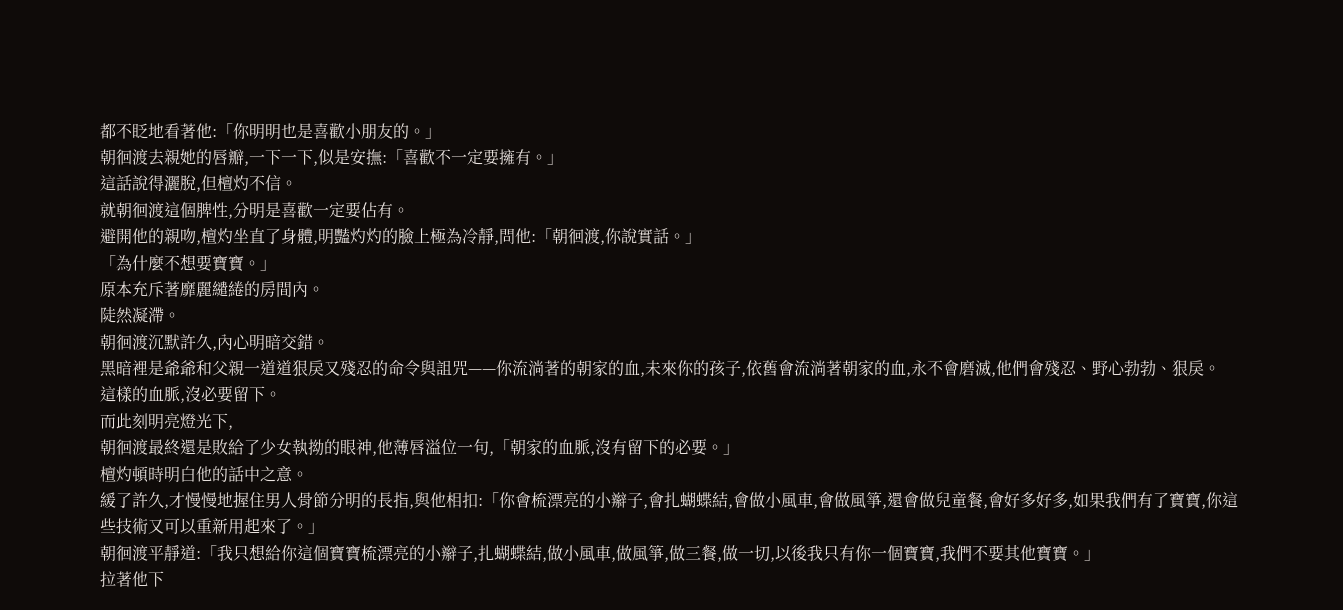都不眨地看著他:「你明明也是喜歡小朋友的。」
朝徊渡去親她的唇瓣,一下一下,似是安撫:「喜歡不一定要擁有。」
這話說得灑脫,但檀灼不信。
就朝徊渡這個脾性,分明是喜歡一定要佔有。
避開他的親吻,檀灼坐直了身體,明豔灼灼的臉上極為冷靜,問他:「朝徊渡,你說實話。」
「為什麼不想要寶寶。」
原本充斥著靡麗繾綣的房間內。
陡然凝滯。
朝徊渡沉默許久,內心明暗交錯。
黑暗裡是爺爺和父親一道道狠戾又殘忍的命令與詛咒——你流淌著的朝家的血,未來你的孩子,依舊會流淌著朝家的血,永不會磨滅,他們會殘忍、野心勃勃、狠戾。
這樣的血脈,沒必要留下。
而此刻明亮燈光下,
朝徊渡最終還是敗給了少女執拗的眼神,他薄唇溢位一句,「朝家的血脈,沒有留下的必要。」
檀灼頓時明白他的話中之意。
緩了許久,才慢慢地握住男人骨節分明的長指,與他相扣:「你會梳漂亮的小辮子,會扎蝴蝶結,會做小風車,會做風箏,還會做兒童餐,會好多好多,如果我們有了寶寶,你這些技術又可以重新用起來了。」
朝徊渡平靜道:「我只想給你這個寶寶梳漂亮的小辮子,扎蝴蝶結,做小風車,做風箏,做三餐,做一切,以後我只有你一個寶寶,我們不要其他寶寶。」
拉著他下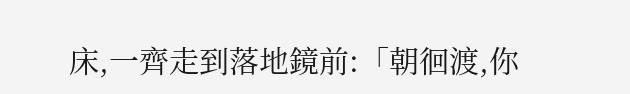床,一齊走到落地鏡前:「朝徊渡,你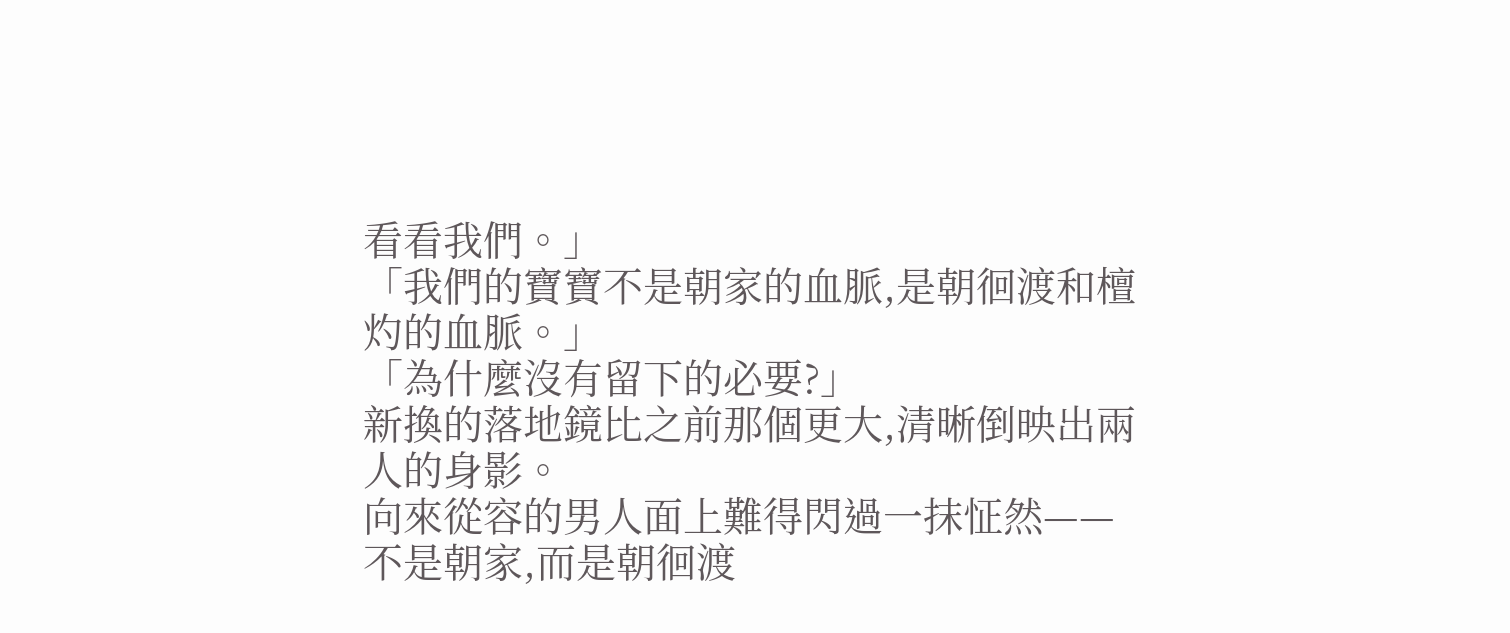看看我們。」
「我們的寶寶不是朝家的血脈,是朝徊渡和檀灼的血脈。」
「為什麼沒有留下的必要?」
新換的落地鏡比之前那個更大,清晰倒映出兩人的身影。
向來從容的男人面上難得閃過一抹怔然——
不是朝家,而是朝徊渡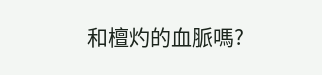和檀灼的血脈嗎?